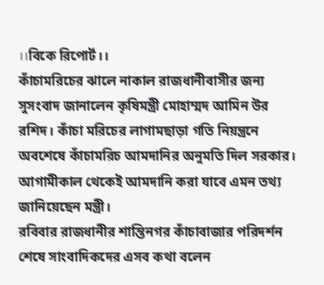।।বিকে রিপোর্ট।।
কাঁচামরিচের ঝালে নাকাল রাজধানীবাসীর জন্য সুসংবাদ জানালেন কৃষিমন্ত্রী মোহাম্মদ আমিন উর রশিদ। কাঁচা মরিচের লাগামছাড়া গতি নিয়ন্ত্রনে অবশেষে কাঁচামরিচ আমদানির অনুমতি দিল সরকার। আগামীকাল থেকেই আমদানি করা যাবে এমন তথ্য জানিয়েছেন মন্ত্রী।
রবিবার রাজধানীর শান্তিনগর কাঁচাবাজার পরিদর্শন শেষে সাংবাদিকদের এসব কথা বলেন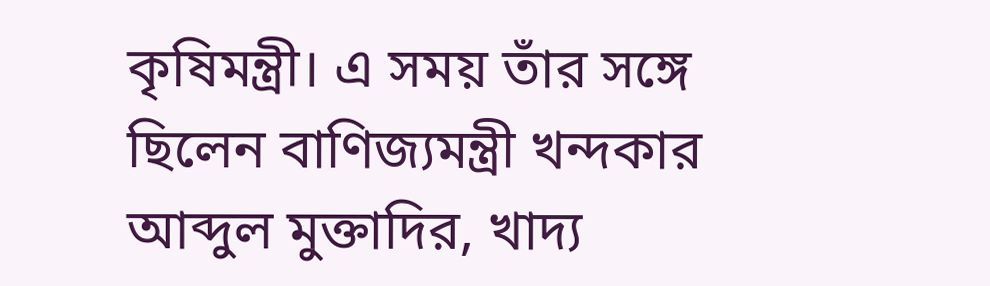কৃষিমন্ত্রী। এ সময় তাঁর সঙ্গে ছিলেন বাণিজ্যমন্ত্রী খন্দকার আব্দুল মুক্তাদির, খাদ্য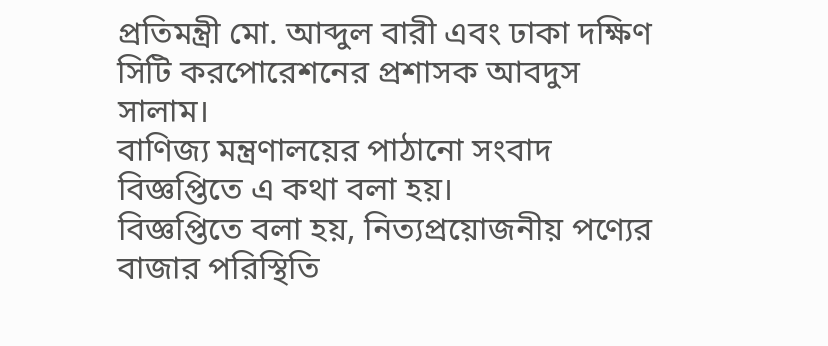প্রতিমন্ত্রী মো. আব্দুল বারী এবং ঢাকা দক্ষিণ সিটি করপোরেশনের প্রশাসক আবদুস সালাম।
বাণিজ্য মন্ত্রণালয়ের পাঠানো সংবাদ বিজ্ঞপ্তিতে এ কথা বলা হয়।
বিজ্ঞপ্তিতে বলা হয়, নিত্যপ্রয়োজনীয় পণ্যের বাজার পরিস্থিতি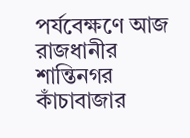পর্যবেক্ষণে আজ রাজধানীর শান্তিনগর কাঁচাবাজার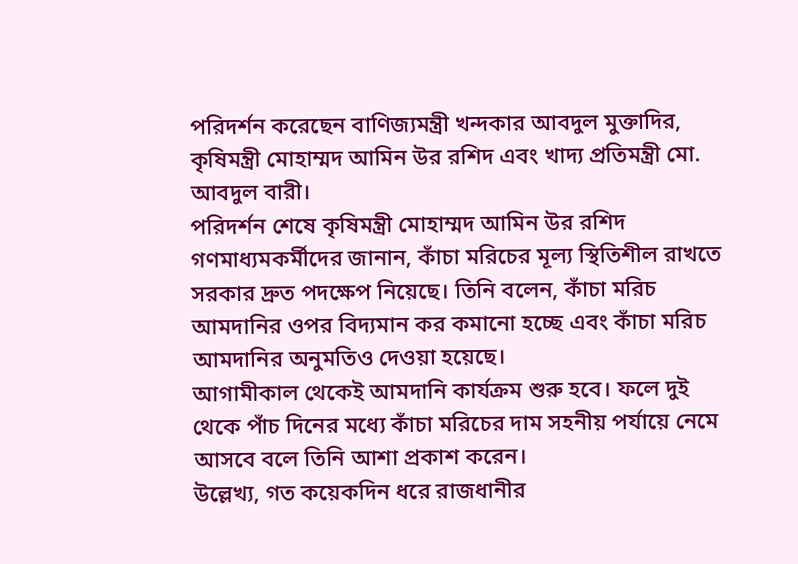পরিদর্শন করেছেন বাণিজ্যমন্ত্রী খন্দকার আবদুল মুক্তাদির, কৃষিমন্ত্রী মোহাম্মদ আমিন উর রশিদ এবং খাদ্য প্রতিমন্ত্রী মো. আবদুল বারী।
পরিদর্শন শেষে কৃষিমন্ত্রী মোহাম্মদ আমিন উর রশিদ গণমাধ্যমকর্মীদের জানান, কাঁচা মরিচের মূল্য স্থিতিশীল রাখতে সরকার দ্রুত পদক্ষেপ নিয়েছে। তিনি বলেন, কাঁচা মরিচ আমদানির ওপর বিদ্যমান কর কমানো হচ্ছে এবং কাঁচা মরিচ আমদানির অনুমতিও দেওয়া হয়েছে।
আগামীকাল থেকেই আমদানি কার্যক্রম শুরু হবে। ফলে দুই থেকে পাঁচ দিনের মধ্যে কাঁচা মরিচের দাম সহনীয় পর্যায়ে নেমে আসবে বলে তিনি আশা প্রকাশ করেন।
উল্লেখ্য, গত কয়েকদিন ধরে রাজধানীর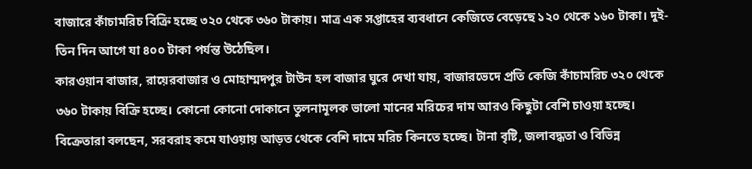বাজারে কাঁচামরিচ বিক্রি হচ্ছে ৩২০ থেকে ৩৬০ টাকায়। মাত্র এক সপ্তাহের ব্যবধানে কেজিতে বেড়েছে ১২০ থেকে ১৬০ টাকা। দুই-তিন দিন আগে যা ৪০০ টাকা পর্যন্ত উঠেছিল।
কারওয়ান বাজার, রায়েরবাজার ও মোহাম্মদপুর টাউন হল বাজার ঘুরে দেখা যায়, বাজারভেদে প্রতি কেজি কাঁচামরিচ ৩২০ থেকে ৩৬০ টাকায় বিক্রি হচ্ছে। কোনো কোনো দোকানে তুলনামূলক ভালো মানের মরিচের দাম আরও কিছুটা বেশি চাওয়া হচ্ছে।
বিক্রেতারা বলছেন, সরবরাহ কমে যাওয়ায় আড়ত থেকে বেশি দামে মরিচ কিনতে হচ্ছে। টানা বৃষ্টি, জলাবদ্ধতা ও বিভিন্ন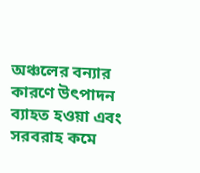অঞ্চলের বন্যার কারণে উৎপাদন ব্যাহত হওয়া এবং সরবরাহ কমে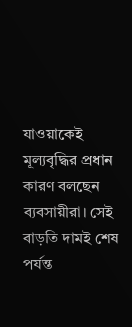যাওয়াকেই মূল্যবৃদ্ধির প্রধান কারণ বলছেন ব্যবসায়ীরা। সেই বাড়তি দামই শেষ পর্যন্ত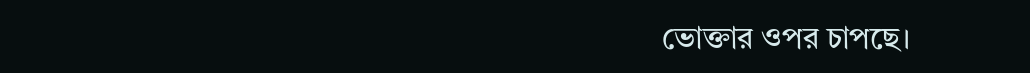ভোক্তার ওপর চাপছে।